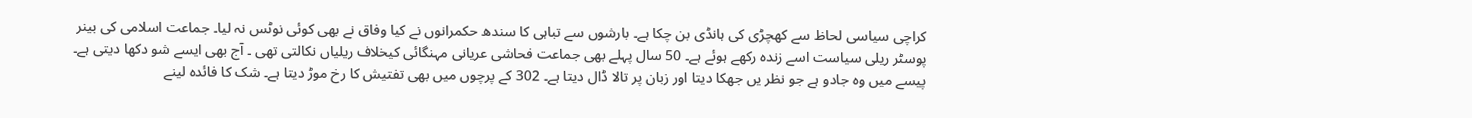کراچی سیاسی لحاظ سے کھچڑی کی ہانڈی بن چکا ہے۔ بارشوں سے تباہی کا سندھ حکمرانوں نے کیا وفاق نے بھی کوئی نوٹس نہ لیا۔ جماعت اسلامی کی بینر پوسٹر ریلی سیاست اسے زندہ رکھے ہوئے ہے۔ 50 سال پہلے بھی جماعت فحاشی عریانی مہنگائی کیخلاف ریلیاں نکالتی تھی ۔ آج بھی ایسے شو دکھا دیتی ہے۔ پیسے میں وہ جادو ہے جو نظر یں جھکا دیتا اور زبان پر تالا ڈال دیتا ہے۔ 302 کے پرچوں میں بھی تفتیش کا رخ موڑ دیتا ہے۔ شک کا فائدہ لینے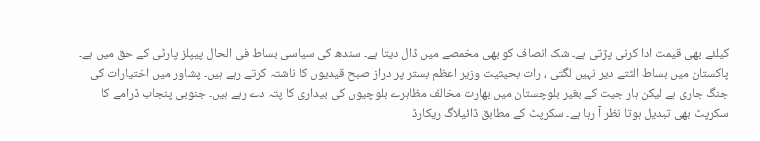کیلئے بھی قیمت ادا کرنی پڑتی ہے۔ شک انصاف کو بھی مخمصے میں ڈال دیتا ہے۔ سندھ کی سیاسی بساط فی الحال پیپلز پارٹی کے حق میں ہے۔ پاکستان میں بساط الٹتے دیر نہیں لگتی ، رات بحیثیت وزیر اعظم بستر پر دراز صبح قیدیوں کا ناشتہ کرتے رہے ہیں۔ پشاور میں اختیارات کی جنگ جاری ہے لیکن ہار جیت کے بغیر بلوچستان میں بھارت مخالف مظاہرے بلوچیوں کی بیداری کا پتہ دے رہے ہیں۔ جنوبی پنجاب ڈرامے کا سکرپٹ بھی تبدیل ہوتا نظر آ رہا ہے۔ سکرپٹ کے مطابق ڈائیلاگ ریکارڈ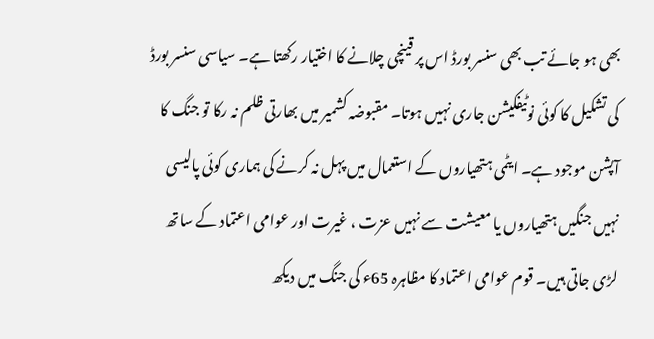بھی ہو جائے تب بھی سنسر بورڈ اس پر قینچی چلانے کا اختیار رکھتا ہے۔ سیاسی سنسر بورڈ کی تشکیل کا کوئی نوٹیفکیشن جاری نہیں ہوتا۔ مقبوضہ کشمیر میں بھارتی ظلم نہ رکا تو جنگ کا آپشن موجود ہے۔ ایٹمی ہتھیاروں کے استعمال میں پہل نہ کرنے کی ہماری کوئی پالیسی نہیں جنگیں ہتھیاروں یا معیشت سے نہیں عزت ، غیرت اور عوامی اعتماد کے ساتھ لڑی جاتی ہیں۔ قوم عوامی اعتماد کا مظاہرہ 65ء کی جنگ میں دیکھ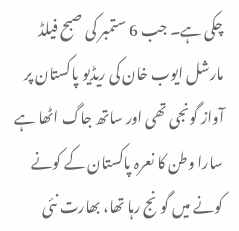چکی ہے۔ جب 6 ستمبر کی صبح فیلڈ مارشل ایوب خان کی ریڈیو پاکستان پر آواز گونجی تھی اور ساتھ جاگ اٹھا ہے سارا وطن کا نعرہ پاکستان کے کونے کونے میں گونج رہا تھا، بھارت نئی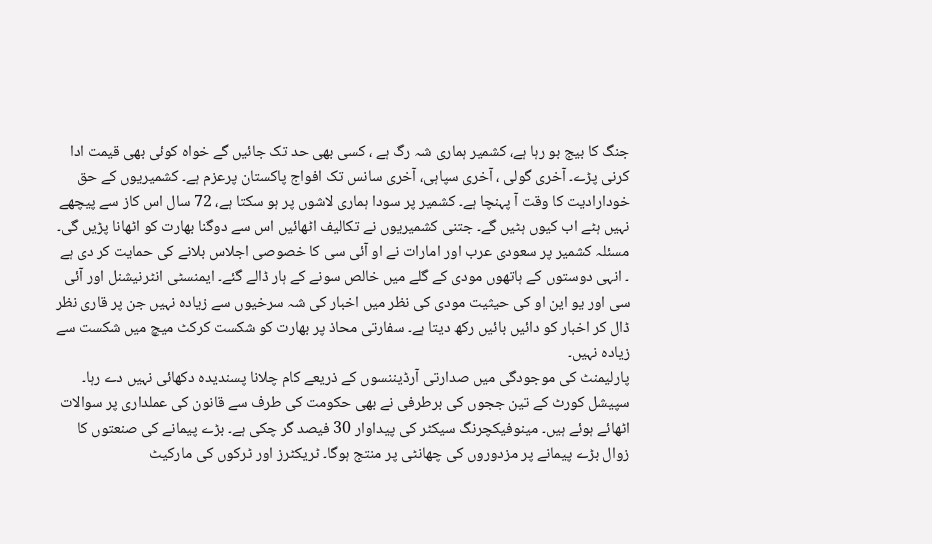جنگ کا بیج بو رہا ہے، کشمیر ہماری شہ رگ ہے ، کسی بھی حد تک جائیں گے خواہ کوئی بھی قیمت ادا کرنی پڑے۔ آخری گولی ، آخری سپاہی، آخری سانس تک افواج پاکستان پرعزم ہے۔ کشمیریوں کے حق خودارادیت کا وقت آ پہنچا ہے۔ کشمیر پر سودا ہماری لاشوں پر ہو سکتا ہے، 72 سال اس کاز سے پیچھے نہیں ہٹے اب کیوں ہٹیں گے۔ جتنی کشمیریوں نے تکالیف اٹھائیں اس سے دوگنا بھارت کو اٹھانا پڑیں گی۔ مسئلہ کشمیر پر سعودی عرب اور امارات نے او آئی سی کا خصوصی اجلاس بلانے کی حمایت کر دی ہے ۔ انہی دوستوں کے ہاتھوں مودی کے گلے میں خالص سونے کے ہار ڈالے گئے۔ ایمنسٹی انٹرنیشنل اور آئی سی اور یو این او کی حیثیت مودی کی نظر میں اخبار کی شہ سرخیوں سے زیادہ نہیں جن پر قاری نظر ڈال کر اخبار کو دائیں بائیں رکھ دیتا ہے۔ سفارتی محاذ پر بھارت کو شکست کرکٹ میچ میں شکست سے زیادہ نہیں۔
پارلیمنٹ کی موجودگی میں صدارتی آرڈیننسوں کے ذریعے کام چلانا پسندیدہ دکھائی نہیں دے رہا۔ سپیشل کورٹ کے تین ججوں کی برطرفی نے بھی حکومت کی طرف سے قانون کی عملداری پر سوالات اٹھائے ہوئے ہیں۔ مینوفیکچرنگ سیکٹر کی پیداوار 30 فیصد گر چکی ہے۔ بڑے پیمانے کی صنعتوں کا زوال بڑے پیمانے پر مزدوروں کی چھانٹی پر منتج ہوگا۔ ٹریکٹرز اور ٹرکوں کی مارکیٹ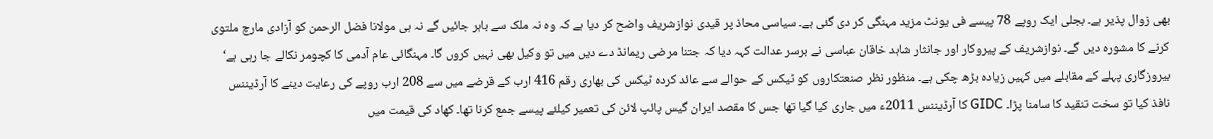بھی زوال پذیر ہے۔ بجلی ایک روپے 78 پیسے فی یونٹ مزید مہنگی کر دی گئی ہے۔ سیاسی محاذ پر قیدی نوازشریف واضح کر دیا ہے کہ وہ نہ ملک سے باہر جائیں گے نہ ہی مولانا فضل الرحمن کو آزادی مارچ ملتوی کرنے کا مشورہ دیں گے۔ نوازشریف کے پیروکار اور جانثار شاہد خاقان عباسی نے برسر عدالت کہہ دیا کہ جتنا مرضی ریمانڈ دے دیں میں تو وکیل بھی نہیں کروں گا۔ مہنگائی عام آدمی کا کچومر نکالے جا رہی ہے‘ بیروزگاری پہلے کے مقابلے میں کہیں زیادہ بڑھ چکی ہے۔ منظور نظر صنعتکاروں کو ٹیکس کے حوالے سے عائد کردہ ٹیکس کی بھاری رقم 416 ارب کے قرضے میں سے 208 ارب روپے کی رعایت دینے کا آرڈیننس نافذ کیا تو سخت تنقید کا سامنا پڑا۔ GIDC کا آرڈیننس 2011ء میں جاری کیا گیا تھا جس کا مقصد ایران گیس پائپ لائن کی تعمیر کیلئے پیسے جمع کرنا تھا۔ کھاد کی قیمت میں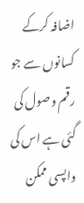اضافہ کرکے کسانوں سے جو رقم وصول کی گئی ہے اس کی واپسی ممکن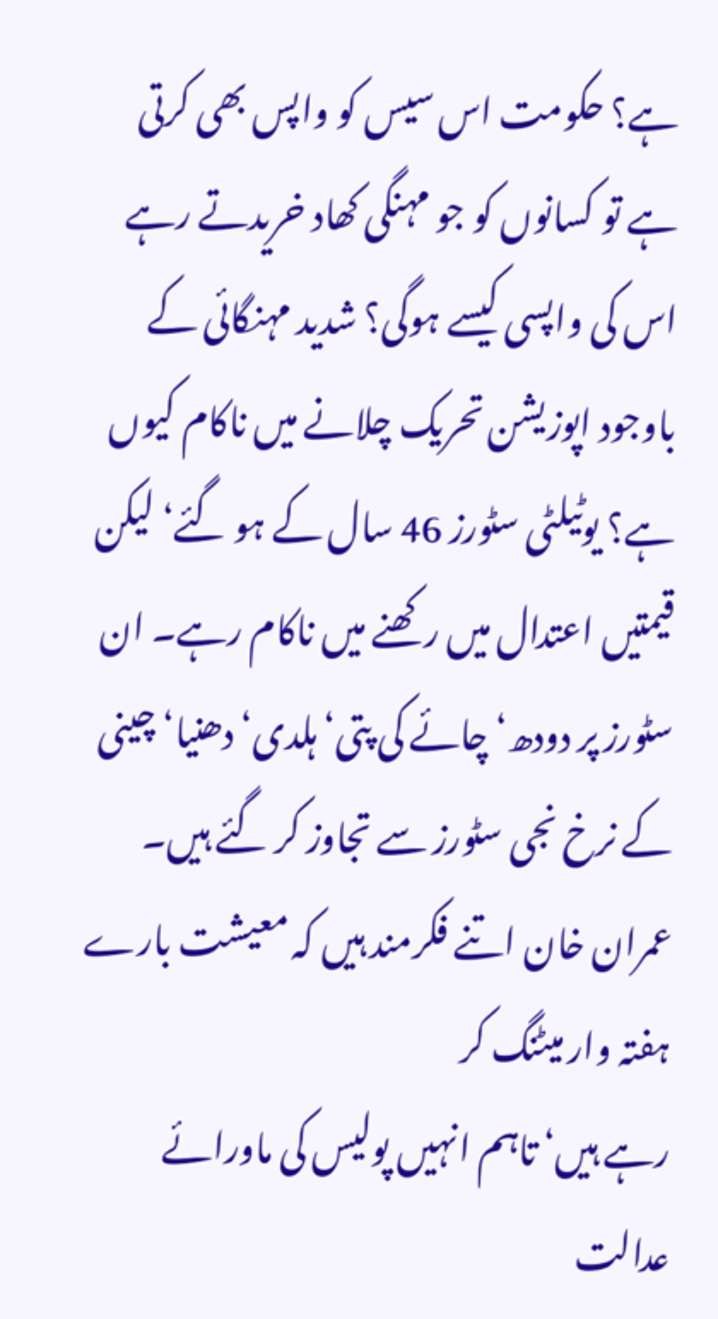ہے؟ حکومت اس سیس کو واپس بھی کرتی ہے تو کسانوں کو جو مہنگی کھاد خریدتے رہے اس کی واپسی کیسے ہوگی؟ شدید مہنگائی کے باوجود اپوزیشن تحریک چلانے میں ناکام کیوں ہے؟ یوٹیلٹی سٹورز 46 سال کے ہو گئے‘ لیکن قیمتیں اعتدال میں رکھنے میں ناکام رہے۔ ان سٹورز پر دودھ‘ چائے کی پتی‘ ہلدی‘ دھنیا‘ چینی کے نرخ نجی سٹورز سے تجاوز کر گئے ہیں۔ عمران خان اتنے فکرمند ہیں کہ معیشت بارے ہفتہ وار میٹنگ کر
رہے ہیں‘ تاہم انہیں پولیس کی ماورائے عدالت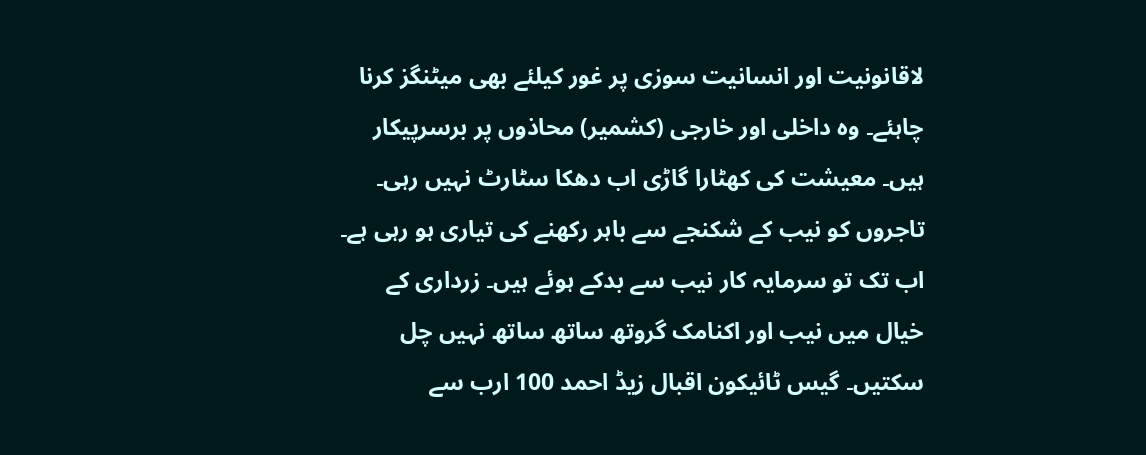لاقانونیت اور انسانیت سوزی پر غور کیلئے بھی میٹنگز کرنا چاہئے۔ وہ داخلی اور خارجی (کشمیر) محاذوں پر برسرپیکار ہیں۔ معیشت کی کھٹارا گاڑی اب دھکا سٹارٹ نہیں رہی۔ تاجروں کو نیب کے شکنجے سے باہر رکھنے کی تیاری ہو رہی ہے۔ اب تک تو سرمایہ کار نیب سے بدکے ہوئے ہیں۔ زرداری کے خیال میں نیب اور اکنامک گروتھ ساتھ ساتھ نہیں چل سکتیں۔ گیس ٹائیکون اقبال زیڈ احمد 100 ارب سے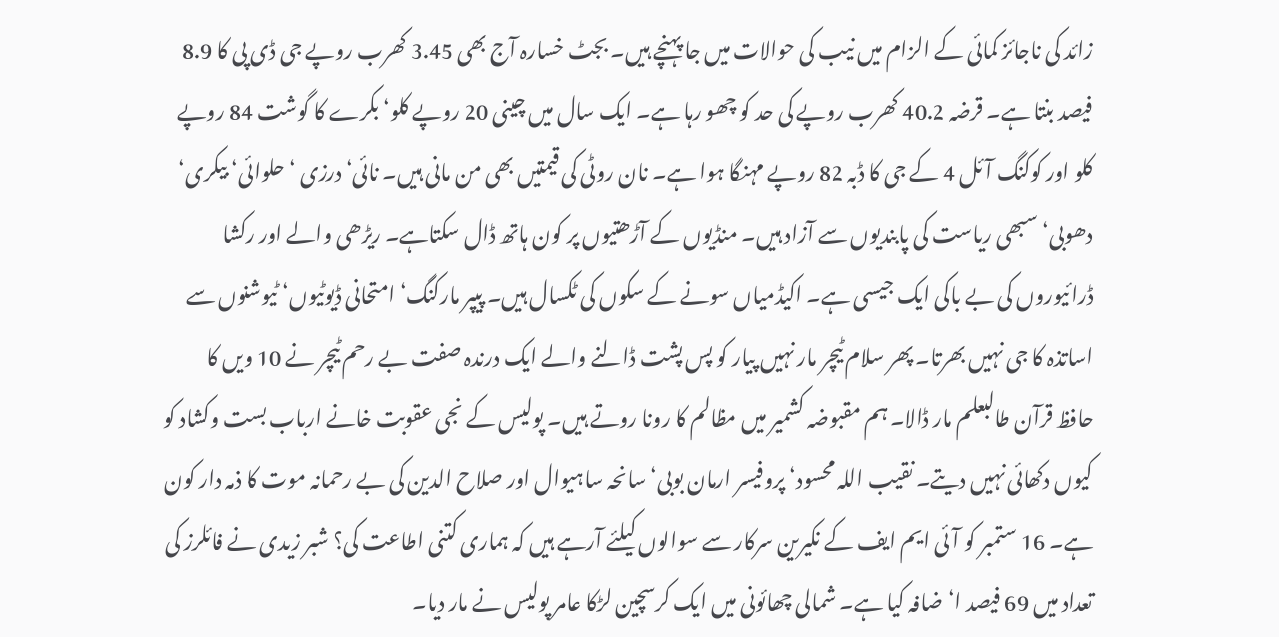زائد کی ناجائز کمائی کے الزام میں نیب کی حوالات میں جا پہنچے ہیں۔ بجٹ خسارہ آج بھی 3.45 کھرب روپے جی ڈی پی کا 8.9 فیصد بنتا ہے۔ قرضہ 40.2 کھرب روپے کی حد کو چھو رہا ہے۔ ایک سال میں چینی 20 روپے کلو‘ بکرے کا گوشت 84 روپے کلو اور کوکنگ آئل 4 کے جی کا ڈبہ 82 روپے مہنگا ہوا ہے۔ نان روٹی کی قیمتیں بھی من مانی ہیں۔ نائی‘ درزی ‘ حلوائی‘ بیکری‘ دھوبی‘ سبھی ریاست کی پابندیوں سے آزاد ہیں۔ منڈیوں کے آڑھتیوں پر کون ہاتھ ڈال سکتاہے۔ ریڑھی والے اور رکشا ڈرائیوروں کی بے باکی ایک جیسی ہے۔ اکیڈمیاں سونے کے سکوں کی ٹکسال ہیں۔ پیپر مارکنگ‘ امتحانی ڈیوٹیوں‘ ٹیوشنوں سے اساتذہ کا جی نہیں بھرتا۔ پھر سلام ٹیچر مار نہیں پیار کو پس پشت ڈالنے والے ایک درندہ صفت بے رحم ٹیچر نے 10 ویں کا حافظ قرآن طالبعلم مار ڈالا۔ ہم مقبوضہ کشمیر میں مظالم کا رونا روتے ہیں۔ پولیس کے نجی عقوبت خانے ارباب بست وکشاد کو کیوں دکھائی نہیں دیتے۔ نقیب اللہ محسود‘ پروفیسر ارمان بوبی‘ سانحہ ساہیوال اور صلاح الدین کی بے رحمانہ موت کا ذمہ دار کون ہے۔ 16 ستمبر کو آئی ایم ایف کے نکیرین سرکار سے سوالوں کیلئے آرہے ہیں کہ ہماری کتنی اطاعت کی؟ شبر زیدی نے فائلرز کی تعداد میں 69 فیصد ا‘ضافہ کیا ہے۔ شمالی چھائونی میں ایک کرسچین لڑکا عامر پولیس نے مار دیا۔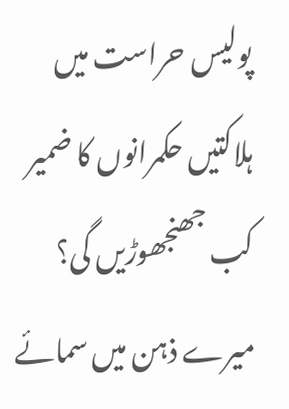پولیس حراست میں ہلاکتیں حکمرانوں کا ضمیر کب جھنجھوڑیں گی؟
میرے ذہن میں سمائے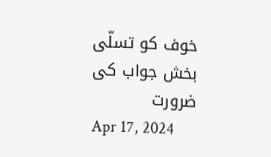خوف کو تسلّی بخش جواب کی ضرورت
Apr 17, 2024